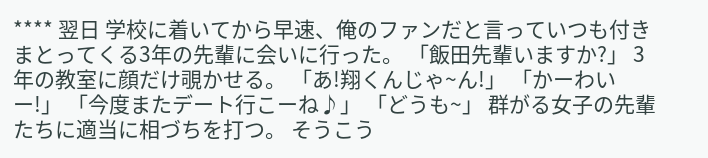**** 翌日 学校に着いてから早速、俺のファンだと言っていつも付きまとってくる3年の先輩に会いに行った。 「飯田先輩いますか?」 3年の教室に顔だけ覗かせる。 「あ!翔くんじゃ~ん!」 「かーわいー!」 「今度またデート行こーね♪」 「どうも~」 群がる女子の先輩たちに適当に相づちを打つ。 そうこう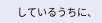しているうちに、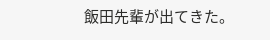飯田先輩が出てきた。